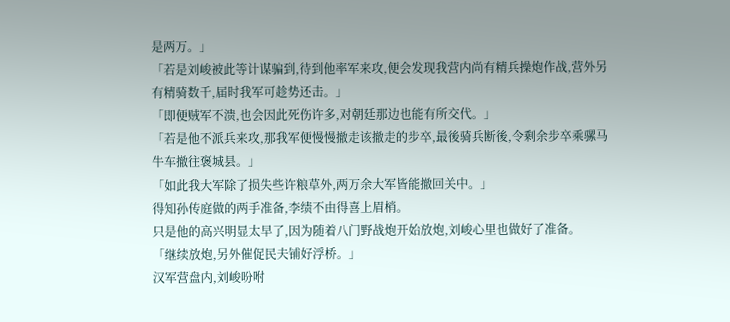是两万。」
「若是刘峻被此等计谋骗到,待到他率军来攻,便会发现我营内尚有精兵操炮作战,营外另有精骑数千,届时我军可趁势还击。」
「即便贼军不溃,也会因此死伤许多,对朝廷那边也能有所交代。」
「若是他不派兵来攻,那我军便慢慢撤走该撤走的步卒,最後骑兵断後,令剩余步卒乘骡马牛车撤往褒城县。」
「如此我大军除了损失些许粮草外,两万余大军皆能撤回关中。」
得知孙传庭做的两手准备,李绩不由得喜上眉梢。
只是他的高兴明显太早了,因为随着八门野战炮开始放炮,刘峻心里也做好了准备。
「继续放炮,另外催促民夫铺好浮桥。」
汉军营盘内,刘峻吩咐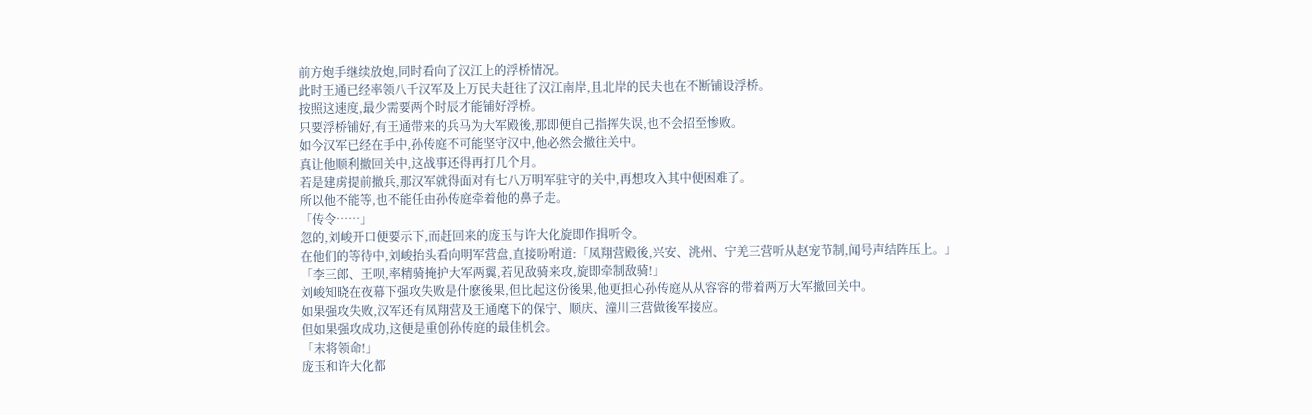前方炮手继续放炮,同时看向了汉江上的浮桥情况。
此时王通已经率领八千汉军及上万民夫赶往了汉江南岸,且北岸的民夫也在不断铺设浮桥。
按照这速度,最少需要两个时辰才能铺好浮桥。
只要浮桥铺好,有王通带来的兵马为大军殿後,那即便自己指挥失误,也不会招至惨败。
如今汉军已经在手中,孙传庭不可能坚守汉中,他必然会撤往关中。
真让他顺利撤回关中,这战事还得再打几个月。
若是建虏提前撤兵,那汉军就得面对有七八万明军驻守的关中,再想攻入其中便困难了。
所以他不能等,也不能任由孙传庭牵着他的鼻子走。
「传令……」
忽的,刘峻开口便要示下,而赶回来的庞玉与许大化旋即作揖听令。
在他们的等待中,刘峻抬头看向明军营盘,直接吩咐道:「凤翔营殿後,兴安、洮州、宁羌三营听从赵宠节制,闻号声结阵压上。」
「李三郎、王呗,率精骑掩护大军两翼,若见敌骑来攻,旋即牵制敌骑!」
刘峻知晓在夜幕下强攻失败是什麽後果,但比起这份後果,他更担心孙传庭从从容容的带着两万大军撤回关中。
如果强攻失败,汉军还有凤翔营及王通麾下的保宁、顺庆、潼川三营做後军接应。
但如果强攻成功,这便是重创孙传庭的最佳机会。
「末将领命!」
庞玉和许大化都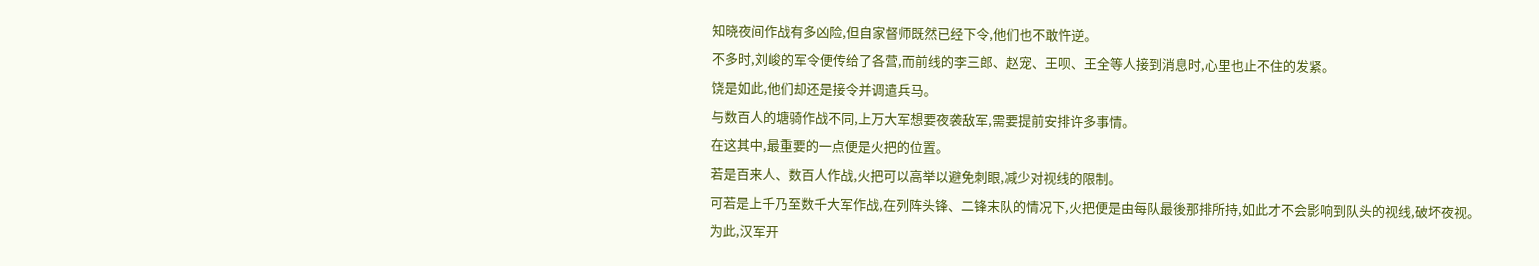知晓夜间作战有多凶险,但自家督师既然已经下令,他们也不敢忤逆。
不多时,刘峻的军令便传给了各营,而前线的李三郎、赵宠、王呗、王全等人接到消息时,心里也止不住的发紧。
饶是如此,他们却还是接令并调遣兵马。
与数百人的塘骑作战不同,上万大军想要夜袭敌军,需要提前安排许多事情。
在这其中,最重要的一点便是火把的位置。
若是百来人、数百人作战,火把可以高举以避免刺眼,减少对视线的限制。
可若是上千乃至数千大军作战,在列阵头锋、二锋末队的情况下,火把便是由每队最後那排所持,如此才不会影响到队头的视线,破坏夜视。
为此,汉军开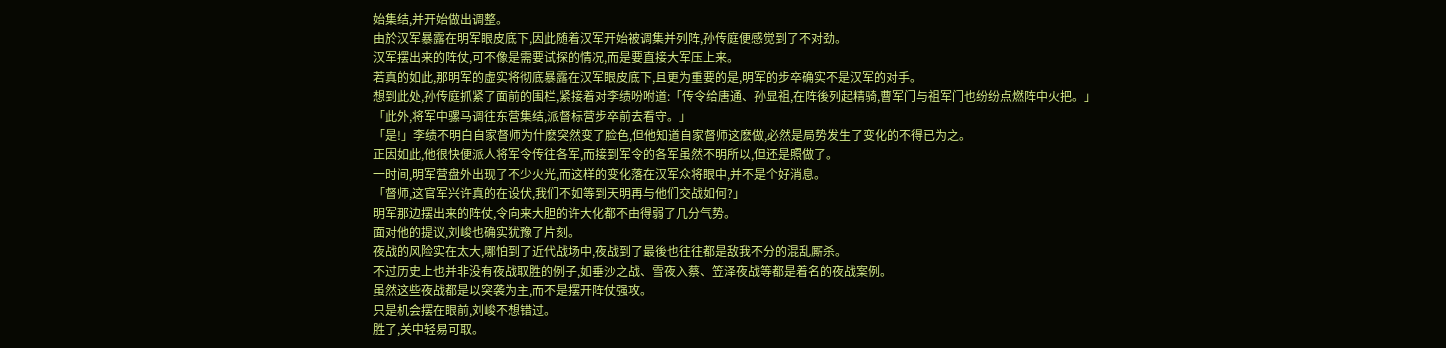始集结,并开始做出调整。
由於汉军暴露在明军眼皮底下,因此随着汉军开始被调集并列阵,孙传庭便感觉到了不对劲。
汉军摆出来的阵仗,可不像是需要试探的情况,而是要直接大军压上来。
若真的如此,那明军的虚实将彻底暴露在汉军眼皮底下,且更为重要的是,明军的步卒确实不是汉军的对手。
想到此处,孙传庭抓紧了面前的围栏,紧接着对李绩吩咐道:「传令给唐通、孙显祖,在阵後列起精骑,曹军门与祖军门也纷纷点燃阵中火把。」
「此外,将军中骡马调往东营集结,派督标营步卒前去看守。」
「是!」李绩不明白自家督师为什麽突然变了脸色,但他知道自家督师这麽做,必然是局势发生了变化的不得已为之。
正因如此,他很快便派人将军令传往各军,而接到军令的各军虽然不明所以,但还是照做了。
一时间,明军营盘外出现了不少火光,而这样的变化落在汉军众将眼中,并不是个好消息。
「督师,这官军兴许真的在设伏,我们不如等到天明再与他们交战如何?」
明军那边摆出来的阵仗,令向来大胆的许大化都不由得弱了几分气势。
面对他的提议,刘峻也确实犹豫了片刻。
夜战的风险实在太大,哪怕到了近代战场中,夜战到了最後也往往都是敌我不分的混乱厮杀。
不过历史上也并非没有夜战取胜的例子,如垂沙之战、雪夜入蔡、笠泽夜战等都是着名的夜战案例。
虽然这些夜战都是以突袭为主,而不是摆开阵仗强攻。
只是机会摆在眼前,刘峻不想错过。
胜了,关中轻易可取。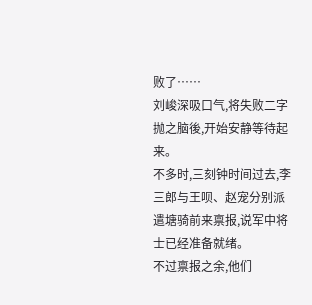败了……
刘峻深吸口气,将失败二字抛之脑後,开始安静等待起来。
不多时,三刻钟时间过去,李三郎与王呗、赵宠分别派遣塘骑前来禀报,说军中将士已经准备就绪。
不过禀报之余,他们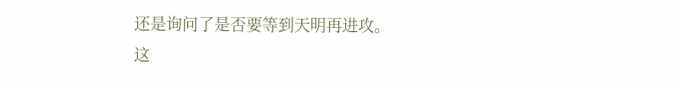还是询问了是否要等到天明再进攻。
这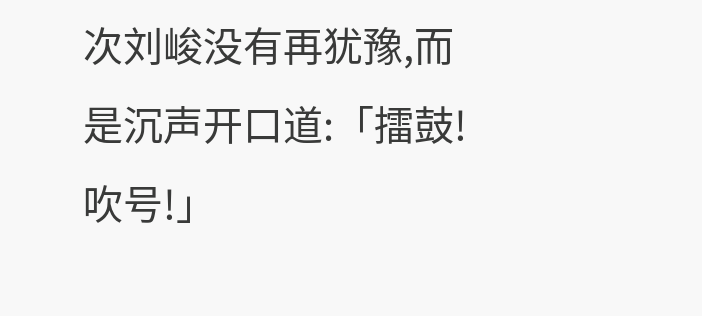次刘峻没有再犹豫,而是沉声开口道:「擂鼓!吹号!」